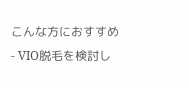こんな方におすすめ
- VIO脱毛を検討し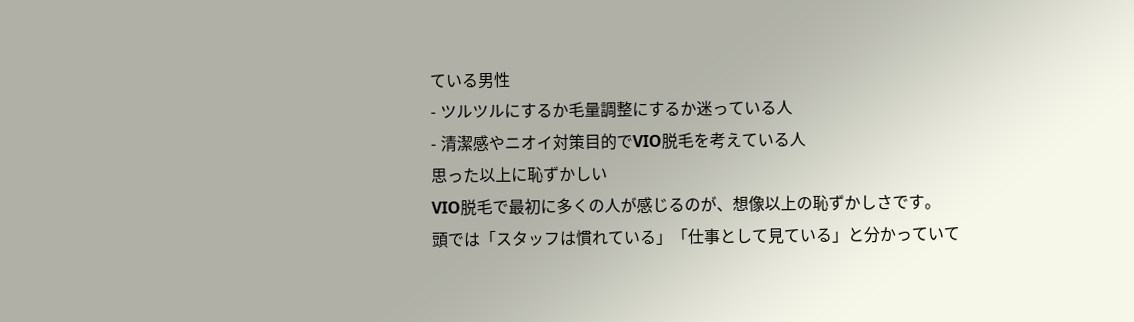ている男性
- ツルツルにするか毛量調整にするか迷っている人
- 清潔感やニオイ対策目的でVIO脱毛を考えている人
思った以上に恥ずかしい
VIO脱毛で最初に多くの人が感じるのが、想像以上の恥ずかしさです。
頭では「スタッフは慣れている」「仕事として見ている」と分かっていて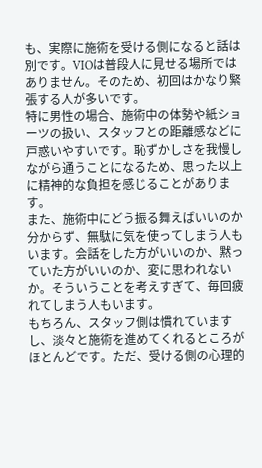も、実際に施術を受ける側になると話は別です。VIOは普段人に見せる場所ではありません。そのため、初回はかなり緊張する人が多いです。
特に男性の場合、施術中の体勢や紙ショーツの扱い、スタッフとの距離感などに戸惑いやすいです。恥ずかしさを我慢しながら通うことになるため、思った以上に精神的な負担を感じることがあります。
また、施術中にどう振る舞えばいいのか分からず、無駄に気を使ってしまう人もいます。会話をした方がいいのか、黙っていた方がいいのか、変に思われないか。そういうことを考えすぎて、毎回疲れてしまう人もいます。
もちろん、スタッフ側は慣れていますし、淡々と施術を進めてくれるところがほとんどです。ただ、受ける側の心理的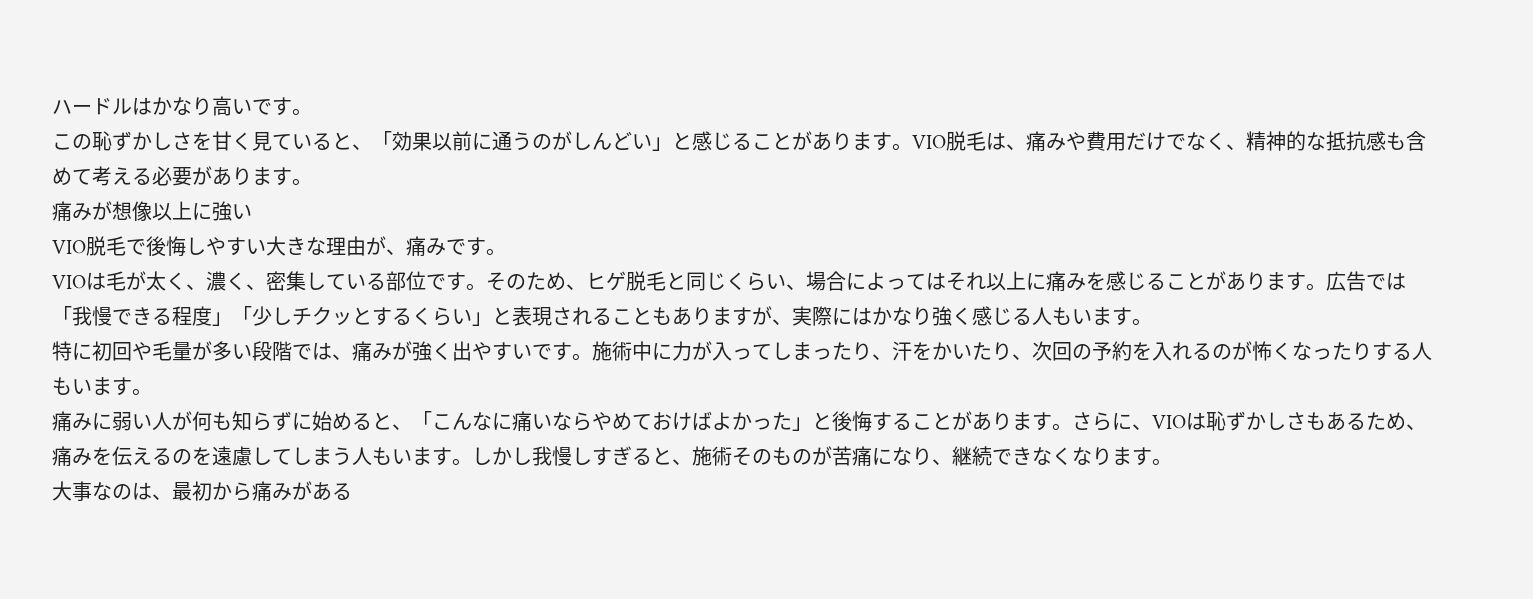ハードルはかなり高いです。
この恥ずかしさを甘く見ていると、「効果以前に通うのがしんどい」と感じることがあります。VIO脱毛は、痛みや費用だけでなく、精神的な抵抗感も含めて考える必要があります。
痛みが想像以上に強い
VIO脱毛で後悔しやすい大きな理由が、痛みです。
VIOは毛が太く、濃く、密集している部位です。そのため、ヒゲ脱毛と同じくらい、場合によってはそれ以上に痛みを感じることがあります。広告では「我慢できる程度」「少しチクッとするくらい」と表現されることもありますが、実際にはかなり強く感じる人もいます。
特に初回や毛量が多い段階では、痛みが強く出やすいです。施術中に力が入ってしまったり、汗をかいたり、次回の予約を入れるのが怖くなったりする人もいます。
痛みに弱い人が何も知らずに始めると、「こんなに痛いならやめておけばよかった」と後悔することがあります。さらに、VIOは恥ずかしさもあるため、痛みを伝えるのを遠慮してしまう人もいます。しかし我慢しすぎると、施術そのものが苦痛になり、継続できなくなります。
大事なのは、最初から痛みがある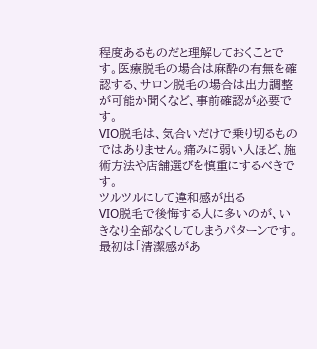程度あるものだと理解しておくことです。医療脱毛の場合は麻酔の有無を確認する、サロン脱毛の場合は出力調整が可能か聞くなど、事前確認が必要です。
VIO脱毛は、気合いだけで乗り切るものではありません。痛みに弱い人ほど、施術方法や店舗選びを慎重にするべきです。
ツルツルにして違和感が出る
VIO脱毛で後悔する人に多いのが、いきなり全部なくしてしまうパターンです。
最初は「清潔感があ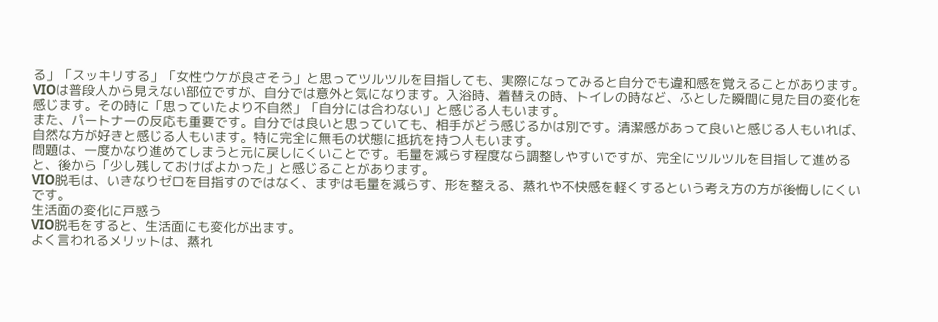る」「スッキリする」「女性ウケが良さそう」と思ってツルツルを目指しても、実際になってみると自分でも違和感を覚えることがあります。
VIOは普段人から見えない部位ですが、自分では意外と気になります。入浴時、着替えの時、トイレの時など、ふとした瞬間に見た目の変化を感じます。その時に「思っていたより不自然」「自分には合わない」と感じる人もいます。
また、パートナーの反応も重要です。自分では良いと思っていても、相手がどう感じるかは別です。清潔感があって良いと感じる人もいれば、自然な方が好きと感じる人もいます。特に完全に無毛の状態に抵抗を持つ人もいます。
問題は、一度かなり進めてしまうと元に戻しにくいことです。毛量を減らす程度なら調整しやすいですが、完全にツルツルを目指して進めると、後から「少し残しておけばよかった」と感じることがあります。
VIO脱毛は、いきなりゼロを目指すのではなく、まずは毛量を減らす、形を整える、蒸れや不快感を軽くするという考え方の方が後悔しにくいです。
生活面の変化に戸惑う
VIO脱毛をすると、生活面にも変化が出ます。
よく言われるメリットは、蒸れ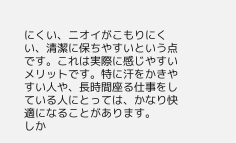にくい、ニオイがこもりにくい、清潔に保ちやすいという点です。これは実際に感じやすいメリットです。特に汗をかきやすい人や、長時間座る仕事をしている人にとっては、かなり快適になることがあります。
しか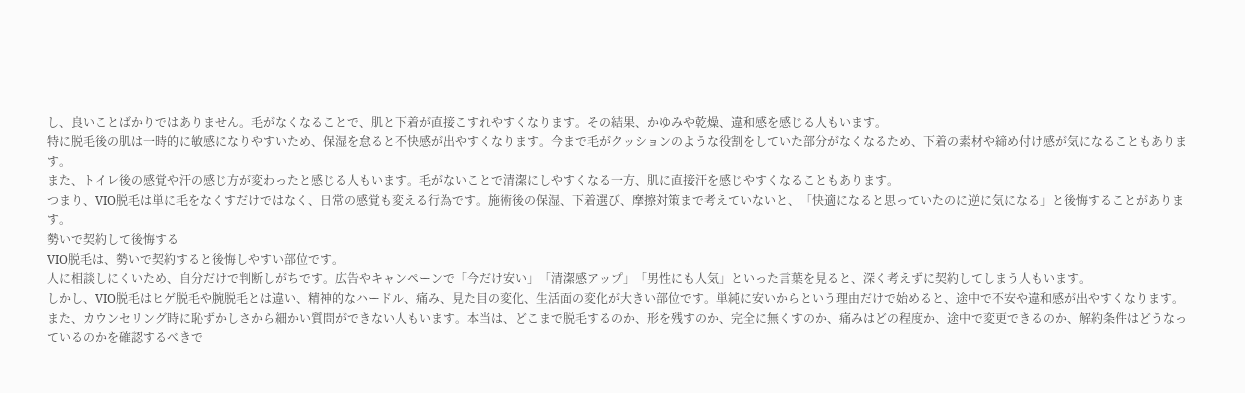し、良いことばかりではありません。毛がなくなることで、肌と下着が直接こすれやすくなります。その結果、かゆみや乾燥、違和感を感じる人もいます。
特に脱毛後の肌は一時的に敏感になりやすいため、保湿を怠ると不快感が出やすくなります。今まで毛がクッションのような役割をしていた部分がなくなるため、下着の素材や締め付け感が気になることもあります。
また、トイレ後の感覚や汗の感じ方が変わったと感じる人もいます。毛がないことで清潔にしやすくなる一方、肌に直接汗を感じやすくなることもあります。
つまり、VIO脱毛は単に毛をなくすだけではなく、日常の感覚も変える行為です。施術後の保湿、下着選び、摩擦対策まで考えていないと、「快適になると思っていたのに逆に気になる」と後悔することがあります。
勢いで契約して後悔する
VIO脱毛は、勢いで契約すると後悔しやすい部位です。
人に相談しにくいため、自分だけで判断しがちです。広告やキャンペーンで「今だけ安い」「清潔感アップ」「男性にも人気」といった言葉を見ると、深く考えずに契約してしまう人もいます。
しかし、VIO脱毛はヒゲ脱毛や腕脱毛とは違い、精神的なハードル、痛み、見た目の変化、生活面の変化が大きい部位です。単純に安いからという理由だけで始めると、途中で不安や違和感が出やすくなります。
また、カウンセリング時に恥ずかしさから細かい質問ができない人もいます。本当は、どこまで脱毛するのか、形を残すのか、完全に無くすのか、痛みはどの程度か、途中で変更できるのか、解約条件はどうなっているのかを確認するべきで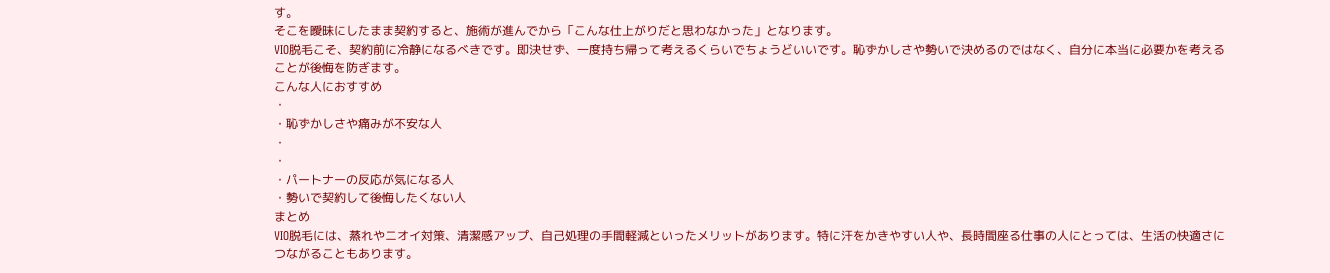す。
そこを曖昧にしたまま契約すると、施術が進んでから「こんな仕上がりだと思わなかった」となります。
VIO脱毛こそ、契約前に冷静になるべきです。即決せず、一度持ち帰って考えるくらいでちょうどいいです。恥ずかしさや勢いで決めるのではなく、自分に本当に必要かを考えることが後悔を防ぎます。
こんな人におすすめ
・
・恥ずかしさや痛みが不安な人
・
・
・パートナーの反応が気になる人
・勢いで契約して後悔したくない人
まとめ
VIO脱毛には、蒸れやニオイ対策、清潔感アップ、自己処理の手間軽減といったメリットがあります。特に汗をかきやすい人や、長時間座る仕事の人にとっては、生活の快適さにつながることもあります。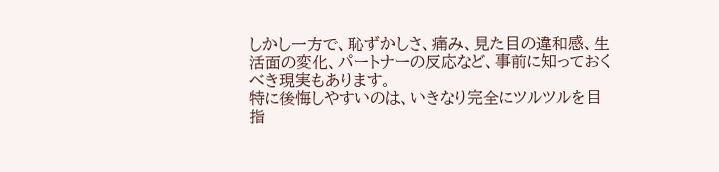しかし一方で、恥ずかしさ、痛み、見た目の違和感、生活面の変化、パートナーの反応など、事前に知っておくべき現実もあります。
特に後悔しやすいのは、いきなり完全にツルツルを目指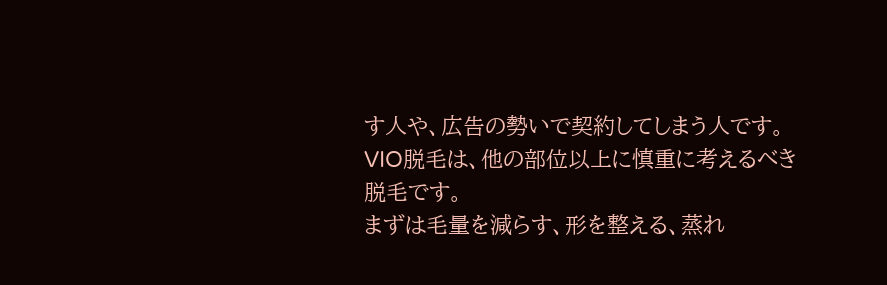す人や、広告の勢いで契約してしまう人です。VIO脱毛は、他の部位以上に慎重に考えるべき脱毛です。
まずは毛量を減らす、形を整える、蒸れ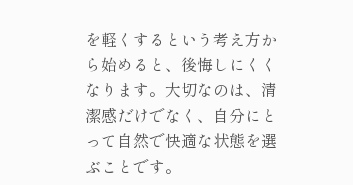を軽くするという考え方から始めると、後悔しにくくなります。大切なのは、清潔感だけでなく、自分にとって自然で快適な状態を選ぶことです。